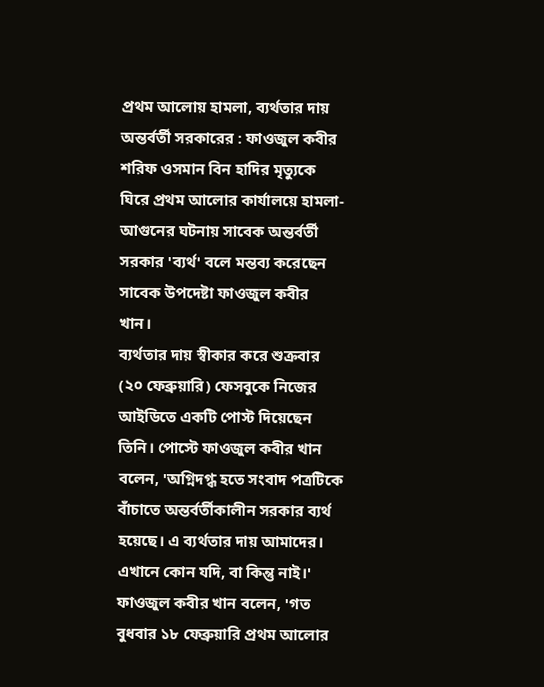প্রথম আলোয় হামলা, ব্যর্থতার দায় অন্তর্বর্তী সরকারের : ফাওজুল কবীর
শরিফ ওসমান বিন হাদির মৃত্যুকে ঘিরে প্রথম আলোর কার্যালয়ে হামলা-আগুনের ঘটনায় সাবেক অন্তর্বর্তী সরকার 'ব্যর্থ' বলে মন্তব্য করেছেন সাবেক উপদেষ্টা ফাওজুল কবীর খান।
ব্যর্থতার দায় স্বীকার করে শুক্রবার (২০ ফেব্রুয়ারি) ফেসবুকে নিজের আইডিতে একটি পোস্ট দিয়েছেন তিনি। পোস্টে ফাওজুল কবীর খান বলেন, 'অগ্নিদগ্ধ হতে সংবাদ পত্রটিকে বাঁচাতে অন্তর্বর্তীকালীন সরকার ব্যর্থ হয়েছে। এ ব্যর্থতার দায় আমাদের। এখানে কোন যদি, বা কিন্তু নাই।'
ফাওজুল কবীর খান বলেন, 'গত বুধবার ১৮ ফেব্রুয়ারি প্রথম আলোর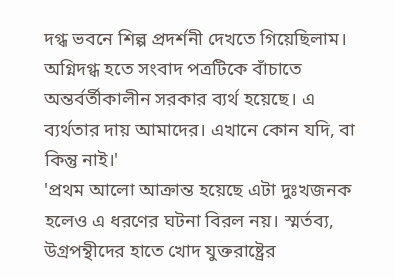দগ্ধ ভবনে শিল্প প্রদর্শনী দেখতে গিয়েছিলাম। অগ্নিদগ্ধ হতে সংবাদ পত্রটিকে বাঁচাতে অন্তর্বর্তীকালীন সরকার ব্যর্থ হয়েছে। এ ব্যর্থতার দায় আমাদের। এখানে কোন যদি, বা কিন্তু নাই।'
'প্রথম আলো আক্রান্ত হয়েছে এটা দুঃখজনক হলেও এ ধরণের ঘটনা বিরল নয়। স্মর্তব্য, উগ্রপন্থীদের হাতে খোদ যুক্তরাষ্ট্রের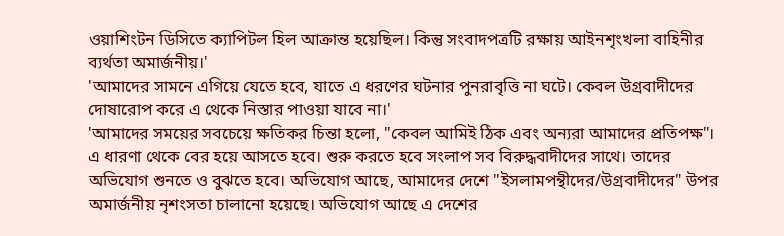ওয়াশিংটন ডিসিতে ক্যাপিটল হিল আক্রান্ত হয়েছিল। কিন্তু সংবাদপত্রটি রক্ষায় আইনশৃংখলা বাহিনীর ব্যর্থতা অমার্জনীয়।'
'আমাদের সামনে এগিয়ে যেতে হবে, যাতে এ ধরণের ঘটনার পুনরাবৃত্তি না ঘটে। কেবল উগ্রবাদীদের দোষারোপ করে এ থেকে নিস্তার পাওয়া যাবে না।'
'আমাদের সময়ের সবচেয়ে ক্ষতিকর চিন্তা হলো, "কেবল আমিই ঠিক এবং অন্যরা আমাদের প্রতিপক্ষ"। এ ধারণা থেকে বের হয়ে আসতে হবে। শুরু করতে হবে সংলাপ সব বিরুদ্ধবাদীদের সাথে। তাদের অভিযোগ শুনতে ও বুঝতে হবে। অভিযোগ আছে, আমাদের দেশে "ইসলামপন্থীদের/উগ্রবাদীদের" উপর অমার্জনীয় নৃশংসতা চালানো হয়েছে। অভিযোগ আছে এ দেশের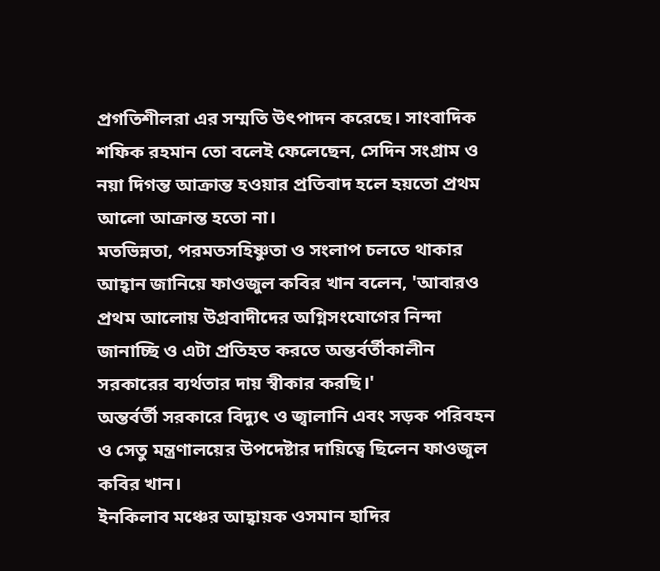প্রগতিশীলরা এর সম্মতি উৎপাদন করেছে। সাংবাদিক শফিক রহমান তো বলেই ফেলেছেন, সেদিন সংগ্রাম ও নয়া দিগন্ত আক্রান্ত হওয়ার প্রতিবাদ হলে হয়তো প্রথম আলো আক্রান্ত হতো না।
মতভিন্নতা, পরমতসহিষ্ণুতা ও সংলাপ চলতে থাকার আহ্বান জানিয়ে ফাওজুল কবির খান বলেন, 'আবারও প্রথম আলোয় উগ্রবাদীদের অগ্নিসংযোগের নিন্দা জানাচ্ছি ও এটা প্রতিহত করতে অন্তর্বর্তীকালীন সরকারের ব্যর্থতার দায় স্বীকার করছি।'
অন্তর্বর্তী সরকারে বিদ্যুৎ ও জ্বালানি এবং সড়ক পরিবহন ও সেতু মন্ত্রণালয়ের উপদেষ্টার দায়িত্বে ছিলেন ফাওজুল কবির খান।
ইনকিলাব মঞ্চের আহ্বায়ক ওসমান হাদির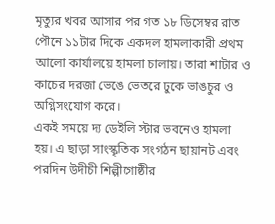মৃত্যুর খবর আসার পর গত ১৮ ডিসেম্বর রাত পৌনে ১১টার দিকে একদল হামলাকারী প্রথম আলো কার্যালয়ে হামলা চালায়। তারা শাটার ও কাচের দরজা ভেঙে ভেতরে ঢুকে ভাঙচুর ও অগ্নিসংযোগ করে।
একই সময়ে দ্য ডেইলি স্টার ভবনেও হামলা হয়। এ ছাড়া সাংস্কৃতিক সংগঠন ছায়ানট এবং পরদিন উদীচী শিল্পীগোষ্ঠীর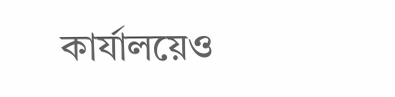কার্যালয়েও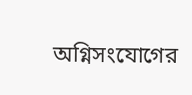অগ্নিসংযোগের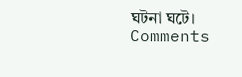ঘটনা ঘটে।
Comments